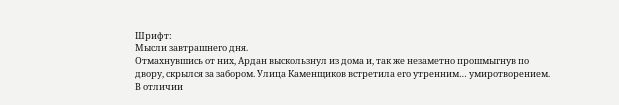Шрифт:
Мысли завтрашнего дня.
Отмахнувшись от них, Ардан выскользнул из дома и, так же незаметно прошмыгнув по двору, скрылся за забором. Улица Каменщиков встретила его утренним… умиротворением. В отличии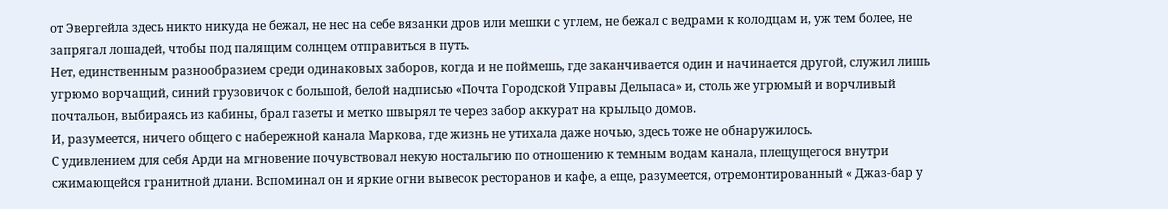от Эвергейла здесь никто никуда не бежал, не нес на себе вязанки дров или мешки с углем, не бежал с ведрами к колодцам и, уж тем более, не запрягал лошадей, чтобы под палящим солнцем отправиться в путь.
Нет, единственным разнообразием среди одинаковых заборов, когда и не поймешь, где заканчивается один и начинается другой, служил лишь угрюмо ворчащий, синий грузовичок с большой, белой надписью «Почта Городской Управы Дельпаса» и, столь же угрюмый и ворчливый почтальон, выбираясь из кабины, брал газеты и метко швырял те через забор аккурат на крыльцо домов.
И, разумеется, ничего общего с набережной канала Маркова, где жизнь не утихала даже ночью, здесь тоже не обнаружилось.
С удивлением для себя Арди на мгновение почувствовал некую ностальгию по отношению к темным водам канала, плещущегося внутри сжимающейся гранитной длани. Вспоминал он и яркие огни вывесок ресторанов и кафе, а еще, разумеется, отремонтированный « Джаз-бар у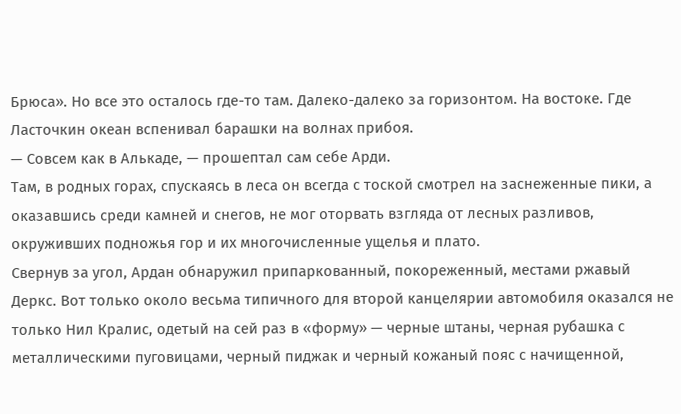Брюса». Но все это осталось где-то там. Далеко-далеко за горизонтом. На востоке. Где Ласточкин океан вспенивал барашки на волнах прибоя.
— Совсем как в Алькаде, — прошептал сам себе Арди.
Там, в родных горах, спускаясь в леса он всегда с тоской смотрел на заснеженные пики, а оказавшись среди камней и снегов, не мог оторвать взгляда от лесных разливов, окруживших подножья гор и их многочисленные ущелья и плато.
Свернув за угол, Ардан обнаружил припаркованный, покореженный, местами ржавый Деркс. Вот только около весьма типичного для второй канцелярии автомобиля оказался не только Нил Кралис, одетый на сей раз в «форму» — черные штаны, черная рубашка с металлическими пуговицами, черный пиджак и черный кожаный пояс с начищенной,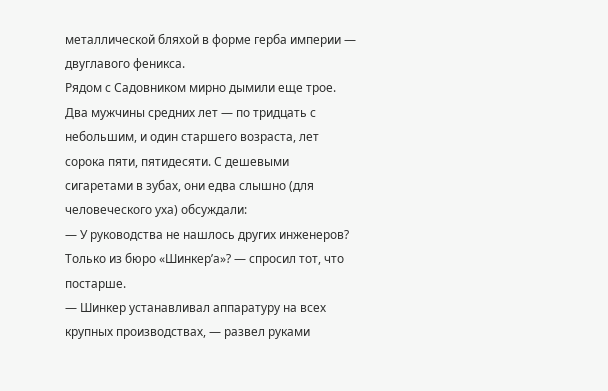металлической бляхой в форме герба империи — двуглавого феникса.
Рядом с Садовником мирно дымили еще трое. Два мужчины средних лет — по тридцать с небольшим, и один старшего возраста, лет сорока пяти, пятидесяти. С дешевыми сигаретами в зубах, они едва слышно (для человеческого уха) обсуждали:
— У руководства не нашлось других инженеров? Только из бюро «Шинкер’а»? — спросил тот, что постарше.
— Шинкер устанавливал аппаратуру на всех крупных производствах, — развел руками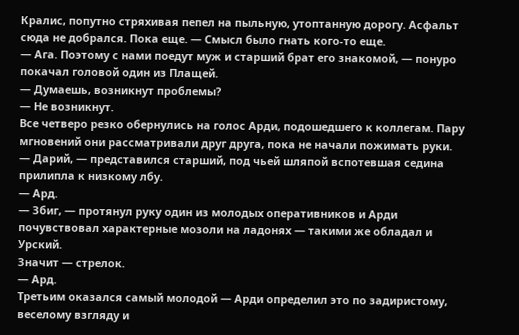Кралис, попутно стряхивая пепел на пыльную, утоптанную дорогу. Асфальт сюда не добрался. Пока еще. — Смысл было гнать кого-то еще.
— Ага. Поэтому с нами поедут муж и старший брат его знакомой, — понуро покачал головой один из Плащей.
— Думаешь, возникнут проблемы?
— Не возникнут.
Все четверо резко обернулись на голос Арди, подошедшего к коллегам. Пару мгновений они рассматривали друг друга, пока не начали пожимать руки.
— Дарий, — представился старший, под чьей шляпой вспотевшая седина прилипла к низкому лбу.
— Ард.
— Збиг, — протянул руку один из молодых оперативников и Арди почувствовал характерные мозоли на ладонях — такими же обладал и Урский.
Значит — стрелок.
— Ард.
Третьим оказался самый молодой — Арди определил это по задиристому, веселому взгляду и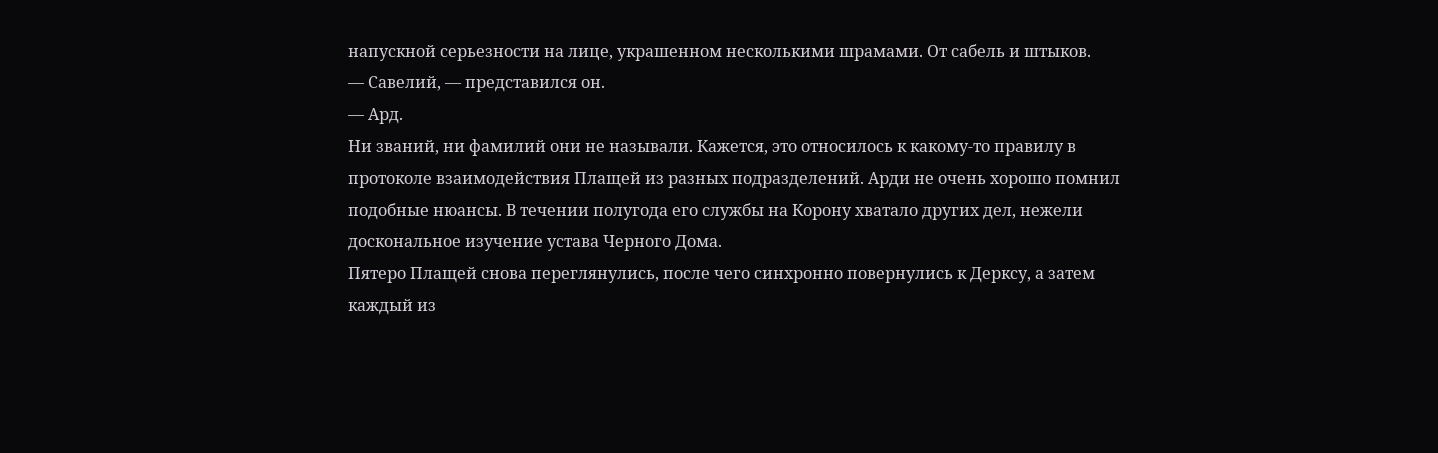напускной серьезности на лице, украшенном несколькими шрамами. От сабель и штыков.
— Савелий, — представился он.
— Ард.
Ни званий, ни фамилий они не называли. Кажется, это относилось к какому-то правилу в протоколе взаимодействия Плащей из разных подразделений. Арди не очень хорошо помнил подобные нюансы. В течении полугода его службы на Корону хватало других дел, нежели доскональное изучение устава Черного Дома.
Пятеро Плащей снова переглянулись, после чего синхронно повернулись к Дерксу, а затем каждый из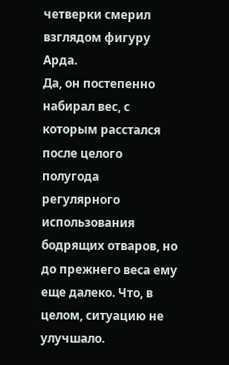четверки смерил взглядом фигуру Арда.
Да, он постепенно набирал вес, с которым расстался после целого полугода регулярного использования бодрящих отваров, но до прежнего веса ему еще далеко. Что, в целом, ситуацию не улучшало.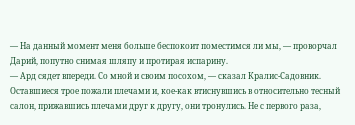— На данный момент меня больше беспокоит поместимся ли мы, — проворчал Дарий, попутно снимая шляпу и протирая испарину.
— Ард сядет впереди. Со мной и своим посохом, — сказал Кралис-Садовник.
Оставшиеся трое пожали плечами и, кое-как втиснувшись в относительно тесный салон, прижавшись плечами друг к другу, они тронулись. Не с первого раза,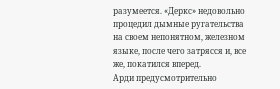разумеется. «Деркс» недовольно процедил дымные ругательства на своем непонятном, железном языке, после чего затрясся и, все же, покатился вперед.
Арди предусмотрительно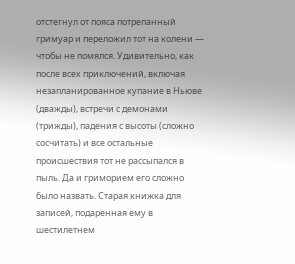отстегнул от пояса потрепанный гримуар и переложил тот на колени — чтобы не помялся. Удивительно, как после всех приключений, включая незапланированное купание в Ньюве (дважды), встречи с демонами (трижды), падения с высоты (сложно сосчитать) и все остальные происшествия тот не рассыпался в пыль. Да и гриморием его сложно было назвать. Старая книжка для записей, подаренная ему в шестилетнем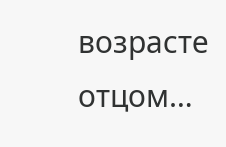возрасте отцом…